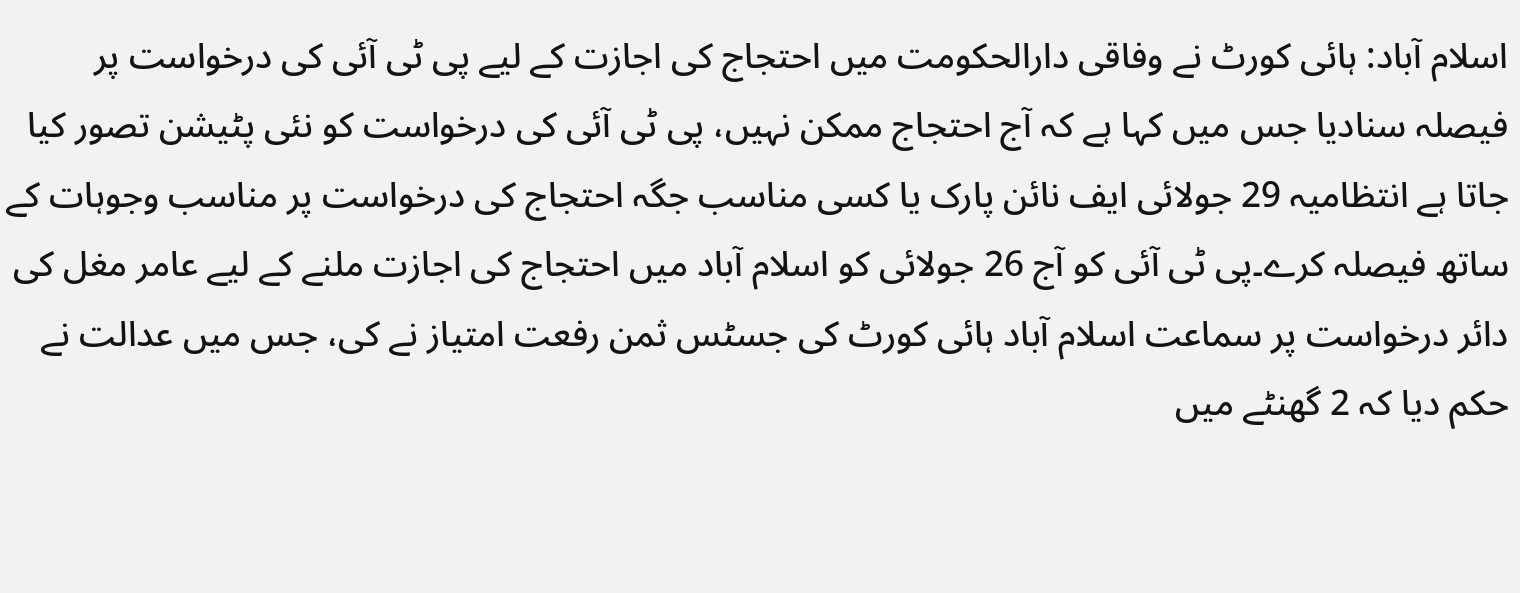اسلام آباد: ہائی کورٹ نے وفاقی دارالحکومت میں احتجاج کی اجازت کے لیے پی ٹی آئی کی درخواست پر فیصلہ سنادیا جس میں کہا ہے کہ آج احتجاج ممکن نہیں، پی ٹی آئی کی درخواست کو نئی پٹیشن تصور کیا جاتا ہے انتظامیہ 29 جولائی ایف نائن پارک یا کسی مناسب جگہ احتجاج کی درخواست پر مناسب وجوہات کے ساتھ فیصلہ کرے۔پی ٹی آئی کو آج 26 جولائی کو اسلام آباد میں احتجاج کی اجازت ملنے کے لیے عامر مغل کی دائر درخواست پر سماعت اسلام آباد ہائی کورٹ کی جسٹس ثمن رفعت امتیاز نے کی، جس میں عدالت نے حکم دیا کہ 2 گھنٹے میں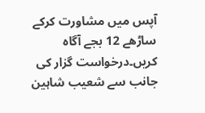آپس میں مشاورت کرکے ساڑھے 12 بجے آگاہ کریں۔درخواست گزار کی جانب سے شعیب شاہین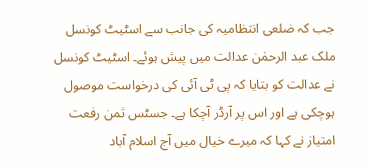جب کہ ضلعی انتظامیہ کی جانب سے اسٹیٹ کونسل ملک عبد الرحمٰن عدالت میں پیش ہوئے۔ اسٹیٹ کونسل نے عدالت کو بتایا کہ پی ٹی آئی کی درخواست موصول ہوچکی ہے اور اس پر آرڈر آچکا ہے۔ جسٹس ثمن رفعت امتیاز نے کہا کہ میرے خیال میں آج اسلام آباد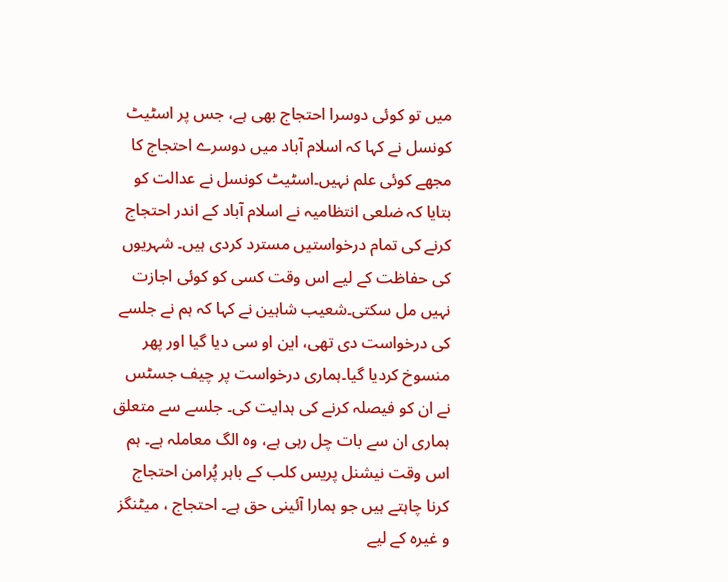میں تو کوئی دوسرا احتجاج بھی ہے، جس پر اسٹیٹ کونسل نے کہا کہ اسلام آباد میں دوسرے احتجاج کا مجھے کوئی علم نہیں۔اسٹیٹ کونسل نے عدالت کو بتایا کہ ضلعی انتظامیہ نے اسلام آباد کے اندر احتجاج کرنے کی تمام درخواستیں مسترد کردی ہیں۔ شہریوں کی حفاظت کے لیے اس وقت کسی کو کوئی اجازت نہیں مل سکتی۔شعیب شاہین نے کہا کہ ہم نے جلسے کی درخواست دی تھی، این او سی دیا گیا اور پھر منسوخ کردیا گیا۔ہماری درخواست پر چیف جسٹس نے ان کو فیصلہ کرنے کی ہدایت کی۔ جلسے سے متعلق ہماری ان سے بات چل رہی ہے، وہ الگ معاملہ ہے۔ ہم اس وقت نیشنل پریس کلب کے باہر پُرامن احتجاج کرنا چاہتے ہیں جو ہمارا آئینی حق ہے۔ احتجاج ، میٹنگز و غیرہ کے لیے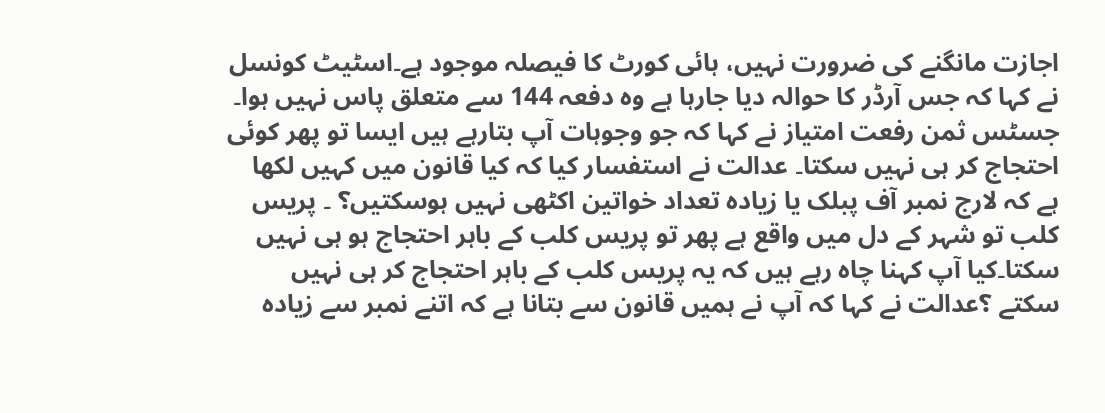اجازت مانگنے کی ضرورت نہیں، ہائی کورٹ کا فیصلہ موجود ہے۔اسٹیٹ کونسل نے کہا کہ جس آرڈر کا حوالہ دیا جارہا ہے وہ دفعہ 144 سے متعلق پاس نہیں ہوا۔ جسٹس ثمن رفعت امتیاز نے کہا کہ جو وجوہات آپ بتارہے ہیں ایسا تو پھر کوئی احتجاج کر ہی نہیں سکتا۔ عدالت نے استفسار کیا کہ کیا قانون میں کہیں لکھا ہے کہ لارج نمبر آف پبلک یا زیادہ تعداد خواتین اکٹھی نہیں ہوسکتیں؟ ۔ پریس کلب تو شہر کے دل میں واقع ہے پھر تو پریس کلب کے باہر احتجاج ہو ہی نہیں سکتا۔کیا آپ کہنا چاہ رہے ہیں کہ یہ پریس کلب کے باہر احتجاج کر ہی نہیں سکتے ؟عدالت نے کہا کہ آپ نے ہمیں قانون سے بتانا ہے کہ اتنے نمبر سے زیادہ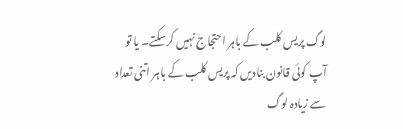لوگ پریس کلب کے باہر احتجاج نہیں کرسکتے۔ یا تو آپ کوئی قانون بنادیں کہ پریس کلب کے باہر اتنی تعداد سے زیادہ لوگ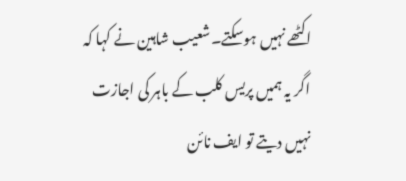اکٹھے نہیں ہوسکتے۔شعیب شاہین نے کہا کہ اگر یہ ہمیں پریس کلب کے باہر کی اجازت نہیں دیتے تو ایف نائن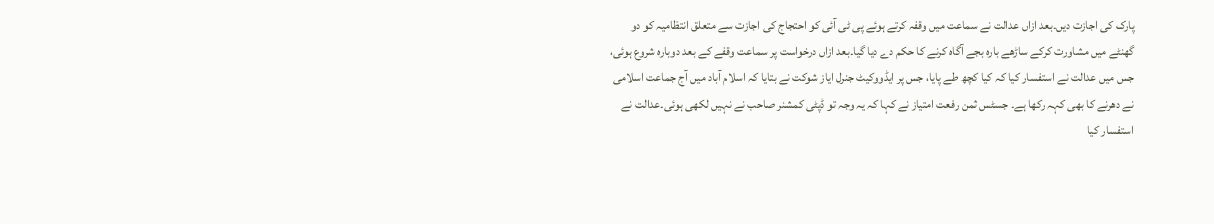پارک کی اجازت دیں۔بعد ازاں عدالت نے سماعت میں وقفہ کرتے ہوئے پی ٹی آئی کو احتجاج کی اجازت سے متعلق انتظامیہ کو دو گھنٹے میں مشاورت کرکے ساڑھے بارہ بجے آگاہ کرنے کا حکم دے دیا گیا۔بعد ازاں درخواست پر سماعت وقفے کے بعد دوبارہ شروع ہوئی، جس میں عدالت نے استفسار کیا کہ کیا کچھ طے پایا، جس پر ایڈووکیٹ جنرل ایاز شوکت نے بتایا کہ اسلام آباد میں آج جماعت اسلامی نے دھرنے کا بھی کہہ رکھا ہے۔ جسٹس ثمن رفعت امتیاز نے کہا کہ یہ وجہ تو ڈپٹی کمشنر صاحب نے نہیں لکھی ہوئی۔عدالت نے استفسار کیا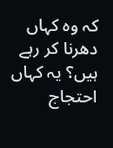کہ وہ کہاں دھرنا کر رہے ہیں؟ یہ کہاں احتجاج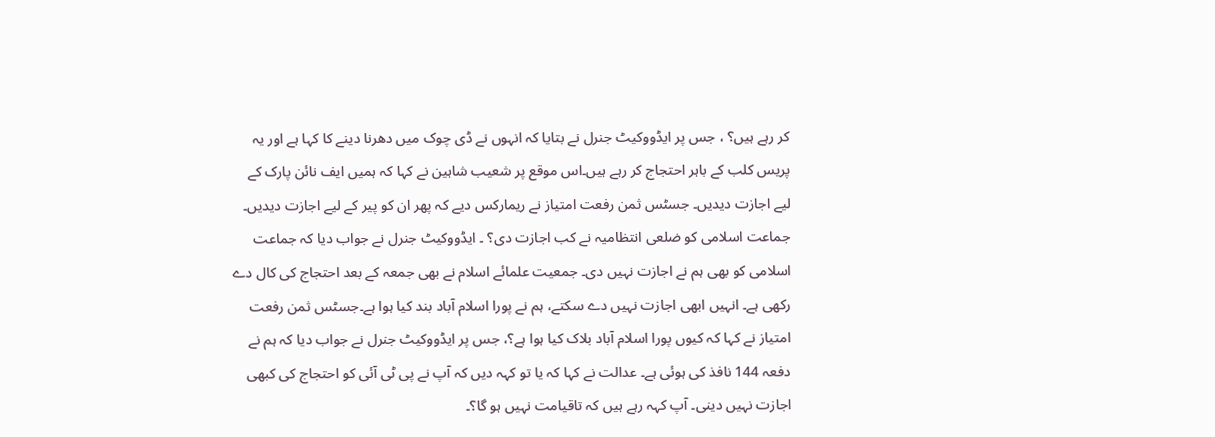کر رہے ہیں؟ ، جس پر ایڈووکیٹ جنرل نے بتایا کہ انہوں نے ڈی چوک میں دھرنا دینے کا کہا ہے اور یہ پریس کلب کے باہر احتجاج کر رہے ہیں۔اس موقع پر شعیب شاہین نے کہا کہ ہمیں ایف نائن پارک کے لیے اجازت دیدیں۔ جسٹس ثمن رفعت امتیاز نے ریمارکس دیے کہ پھر ان کو پیر کے لیے اجازت دیدیں۔ جماعت اسلامی کو ضلعی انتظامیہ نے کب اجازت دی؟ ۔ ایڈووکیٹ جنرل نے جواب دیا کہ جماعت اسلامی کو بھی ہم نے اجازت نہیں دی۔ جمعیت علمائے اسلام نے بھی جمعہ کے بعد احتجاج کی کال دے رکھی ہے۔ انہیں ابھی اجازت نہیں دے سکتے، ہم نے پورا اسلام آباد بند کیا ہوا ہے۔جسٹس ثمن رفعت امتیاز نے کہا کہ کیوں پورا اسلام آباد بلاک کیا ہوا ہے؟، جس پر ایڈووکیٹ جنرل نے جواب دیا کہ ہم نے دفعہ 144 نافذ کی ہوئی ہے۔ عدالت نے کہا کہ یا تو کہہ دیں کہ آپ نے پی ٹی آئی کو احتجاج کی کبھی اجازت نہیں دینی۔ آپ کہہ رہے ہیں کہ تاقیامت نہیں ہو گا؟۔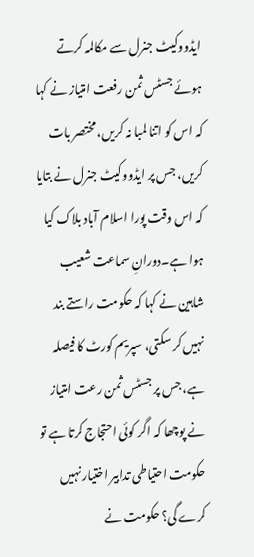ایڈووکیٹ جنرل سے مکالمہ کرتے ہوئے جسٹس ثمن رفعت امتیاز نے کہا کہ اس کو اتنا لمبا نہ کریں، مختصر بات کریں، جس پر ایڈووکیٹ جنرل نے بتایا کہ اس وقت پورا اسلام آباد بلاک کیا ہوا ہے۔دورانِ سماعت شعیب شاہین نے کہا کہ حکومت راستے بند نہیں کر سکتی، سپریم کورٹ کا فیصلہ ہے، جس پر جسٹس ثمن رعت امتیاز نے پوچھا کہ اگر کوئی احتجاج کرتا ہے تو حکومت احتیاطی تدابیر اختیار نہیں کرے گی؟ حکومت نے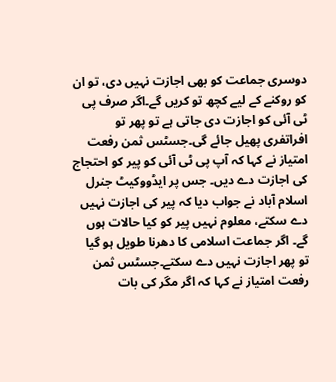دوسری جماعت کو بھی اجازت نہیں دی، تو ان کو روکنے کے لیے کچھ تو کریں گے۔اگر صرف پی ٹی آئی کو اجازت دی جاتی ہے تو پھر تو افراتفری پھیل جائے گی۔جسٹس ثمن رفعت امتیاز نے کہا کہ آپ پی ٹی آئی کو پیر کو احتجاج کی اجازت دے دیں۔ جس پر ایڈووکیٹ جنرل اسلام آباد نے جواب دیا کہ پیر کی اجازت نہیں دے سکتے، معلوم نہیں پیر کو کیا حالات ہوں گے۔ اگر جماعت اسلامی کا دھرنا طویل ہو گیا تو پھر اجازت نہیں دے سکتے۔جسٹس ثمن رفعت امتیاز نے کہا کہ اگر مگر کی بات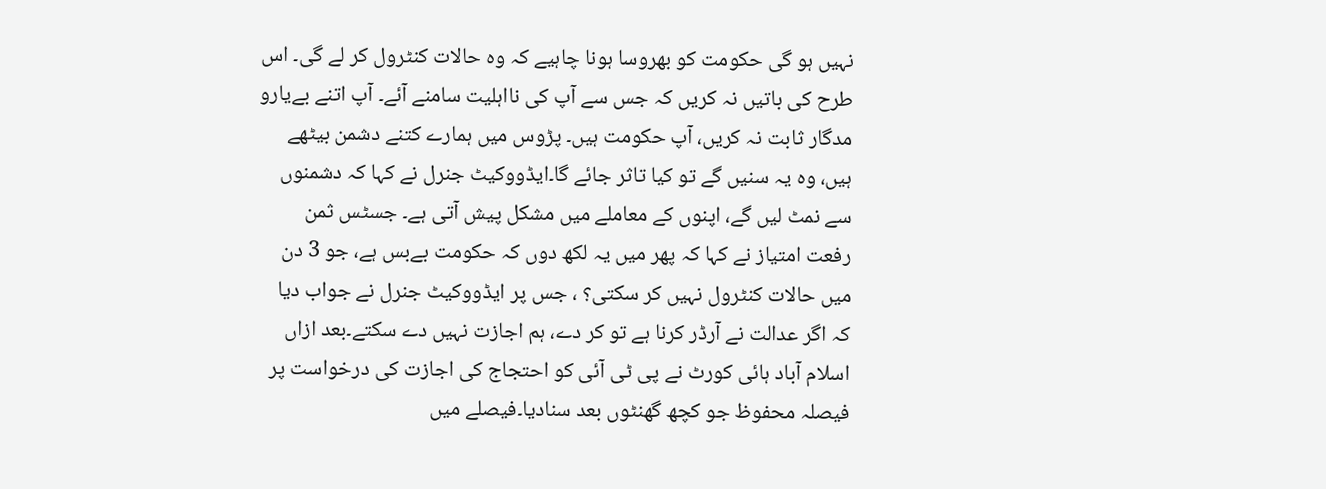نہیں ہو گی حکومت کو بھروسا ہونا چاہیے کہ وہ حالات کنٹرول کر لے گی۔ اس طرح کی باتیں نہ کریں کہ جس سے آپ کی نااہلیت سامنے آئے۔ آپ اتنے بےیارو مدگار ثابت نہ کریں، آپ حکومت ہیں۔ پڑوس میں ہمارے کتنے دشمن بیٹھے ہیں، وہ یہ سنیں گے تو کیا تاثر جائے گا۔ایڈووکیٹ جنرل نے کہا کہ دشمنوں سے نمٹ لیں گے، اپنوں کے معاملے میں مشکل پیش آتی ہے۔ جسٹس ثمن رفعت امتیاز نے کہا کہ پھر میں یہ لکھ دوں کہ حکومت بےبس ہے، جو 3 دن میں حالات کنٹرول نہیں کر سکتی؟ ، جس پر ایڈووکیٹ جنرل نے جواب دیا کہ اگر عدالت نے آرڈر کرنا ہے تو کر دے، ہم اجازت نہیں دے سکتے۔بعد ازاں اسلام آباد ہائی کورٹ نے پی ٹی آئی کو احتجاج کی اجازت کی درخواست پر فیصلہ محفوظ جو کچھ گھنٹوں بعد سنادیا۔فیصلے میں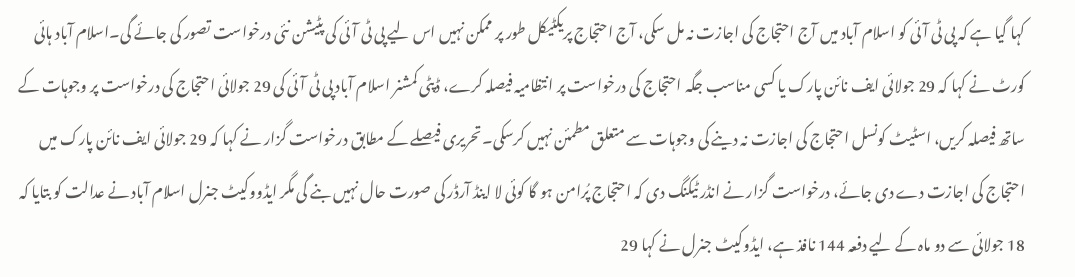کہا گیا ہے کہ پی ٹی آئی کو اسلام آباد میں آج احتجاج کی اجازت نہ مل سکی، آج احتجاج پریکٹیکل طور پر ممکن نہیں اس لیے پی ٹی آئی کی پٹیشن نئی درخواست تصور کی جائے گی۔اسلام آباد ہائی کورٹ نے کہا کہ 29 جولائی ایف نائن پارک یا کسی مناسب جگہ احتجاج کی درخواست پر انتظامیہ فیصلہ کرے، ڈپٹی کمشنر اسلام آباد پی ٹی آئی کی 29 جولائی احتجاج کی درخواست پر وجوہات کے ساتھ فیصلہ کریں، اسٹیٹ کونسل احتجاج کی اجازت نہ دینے کی وجوہات سے متعلق مطمئن نہیں کرسکی۔تحریری فیصلے کے مطابق درخواست گزار نے کہا کہ 29 جولائی ایف نائن پارک میں احتجاج کی اجازت دے دی جائے، درخواست گزار نے انڈر ٹیکنگ دی کہ احتجاج پُرامن ہو گا کوئی لا اینڈ آرڈر کی صورت حال نہیں بنے گی مگر ایڈووکیٹ جنرل اسلام آباد نے عدالت کو بتایا کہ 18 جولائی سے دو ماہ کے لیے دفعہ 144 نافذ ہے، ایڈوکیٹ جنرل نے کہا 29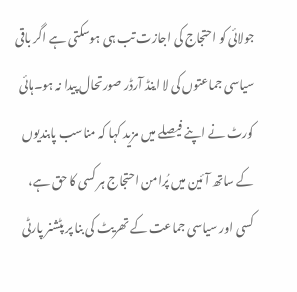جولائی کو احتجاج کی اجازت تب ہی ہوسکتی ہے اگر باقی سیاسی جماعتوں کی لا اینڈ آرڈر صورتحال پیدا نہ ہو۔ہائی کورٹ نے اپنے فیصلے میں مزید کہا کہ مناسب پابندیوں کے ساتھ آئین میں پُرامن احتجاج ہر کسی کا حق ہے، کسی اور سیاسی جماعت کے تھریٹ کی بنا پر پٹشنر پارٹی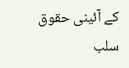کے آئینی حقوق سلب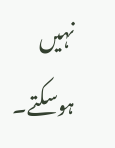نہیں ہوسکتے۔